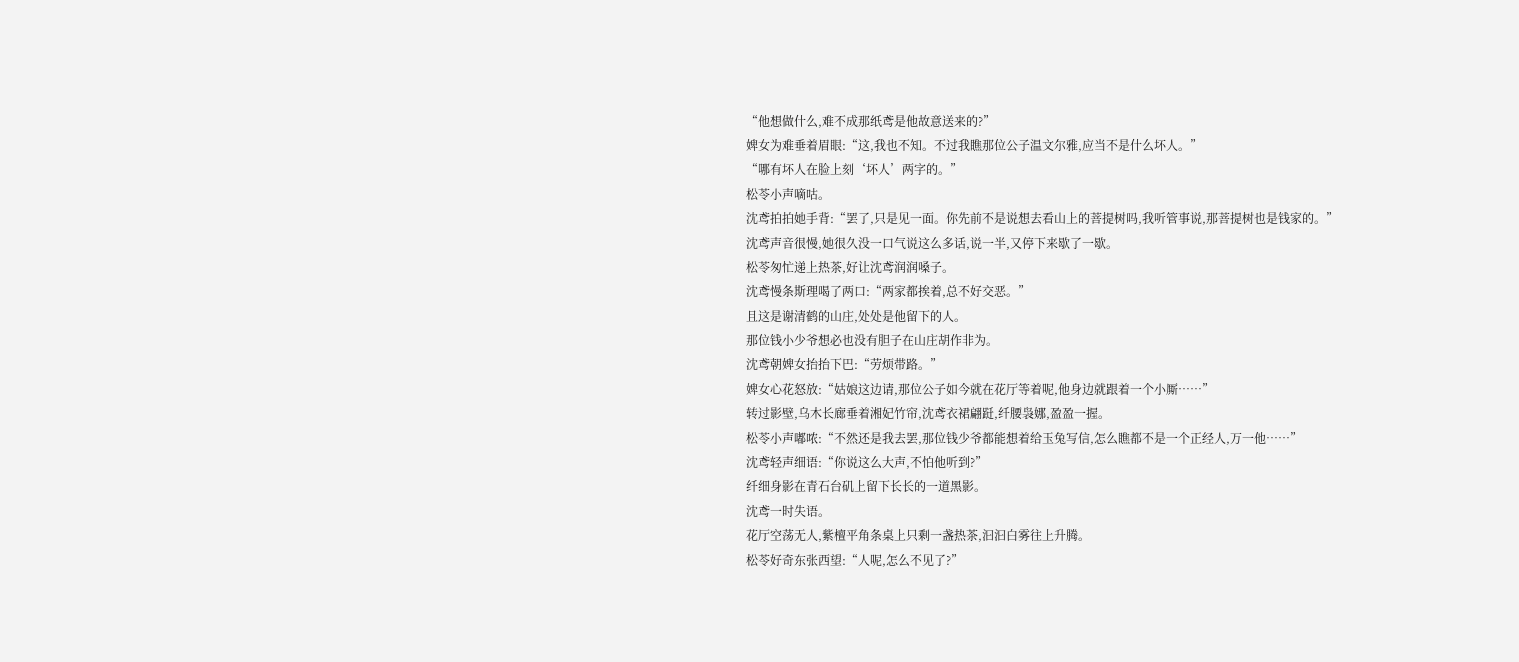“他想做什么,难不成那纸鸢是他故意送来的?”
婢女为难垂着眉眼:“这,我也不知。不过我瞧那位公子温文尔雅,应当不是什么坏人。”
“哪有坏人在脸上刻‘坏人’两字的。”
松苓小声嘀咕。
沈鸢拍拍她手背:“罢了,只是见一面。你先前不是说想去看山上的菩提树吗,我听管事说,那菩提树也是钱家的。”
沈鸢声音很慢,她很久没一口气说这么多话,说一半,又停下来歇了一歇。
松苓匆忙递上热茶,好让沈鸢润润嗓子。
沈鸢慢条斯理喝了两口:“两家都挨着,总不好交恶。”
且这是谢清鹤的山庄,处处是他留下的人。
那位钱小少爷想必也没有胆子在山庄胡作非为。
沈鸢朝婢女抬抬下巴:“劳烦带路。”
婢女心花怒放:“姑娘这边请,那位公子如今就在花厅等着呢,他身边就跟着一个小厮……”
转过影壁,乌木长廊垂着湘妃竹帘,沈鸢衣裙翩跹,纤腰袅娜,盈盈一握。
松苓小声嘟哝:“不然还是我去罢,那位钱少爷都能想着给玉兔写信,怎么瞧都不是一个正经人,万一他……”
沈鸢轻声细语:“你说这么大声,不怕他听到?”
纤细身影在青石台矶上留下长长的一道黑影。
沈鸢一时失语。
花厅空荡无人,紫檀平角条桌上只剩一盏热茶,汩汩白雾往上升腾。
松苓好奇东张西望:“人呢,怎么不见了?”